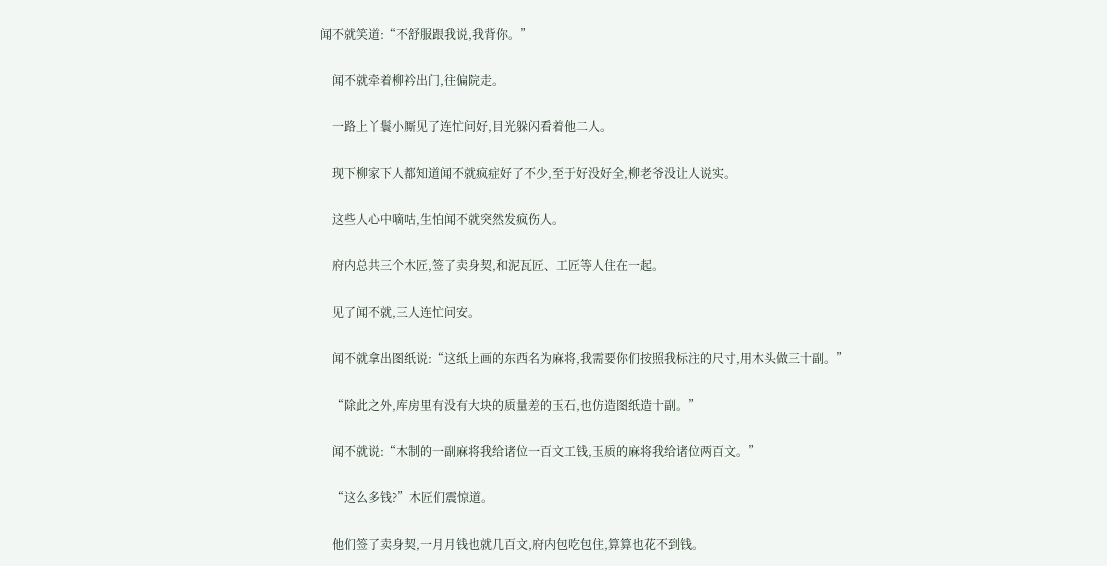闻不就笑道:“不舒服跟我说,我背你。”

    闻不就牵着柳衿出门,往偏院走。

    一路上丫鬟小厮见了连忙问好,目光躲闪看着他二人。

    现下柳家下人都知道闻不就疯症好了不少,至于好没好全,柳老爷没让人说实。

    这些人心中嘀咕,生怕闻不就突然发疯伤人。

    府内总共三个木匠,签了卖身契,和泥瓦匠、工匠等人住在一起。

    见了闻不就,三人连忙问安。

    闻不就拿出图纸说:“这纸上画的东西名为麻将,我需要你们按照我标注的尺寸,用木头做三十副。”

    “除此之外,库房里有没有大块的质量差的玉石,也仿造图纸造十副。”

    闻不就说:“木制的一副麻将我给诸位一百文工钱,玉质的麻将我给诸位两百文。”

    “这么多钱?”木匠们震惊道。

    他们签了卖身契,一月月钱也就几百文,府内包吃包住,算算也花不到钱。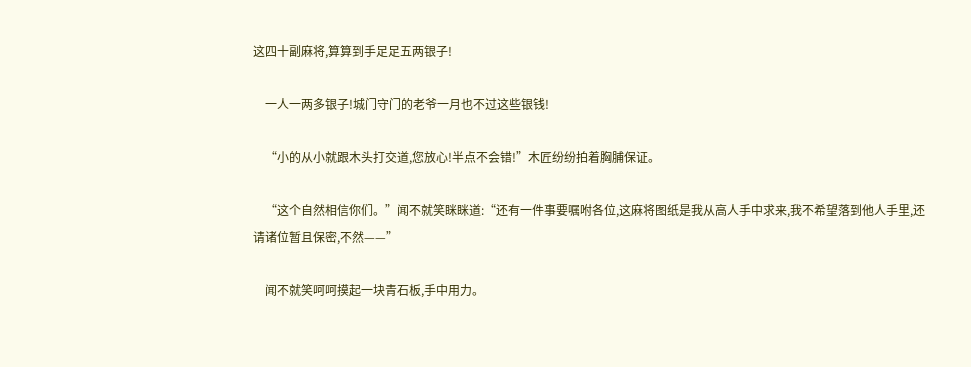这四十副麻将,算算到手足足五两银子!

    一人一两多银子!城门守门的老爷一月也不过这些银钱!

    “小的从小就跟木头打交道,您放心!半点不会错!”木匠纷纷拍着胸脯保证。

    “这个自然相信你们。”闻不就笑眯眯道:“还有一件事要嘱咐各位,这麻将图纸是我从高人手中求来,我不希望落到他人手里,还请诸位暂且保密,不然——”

    闻不就笑呵呵摸起一块青石板,手中用力。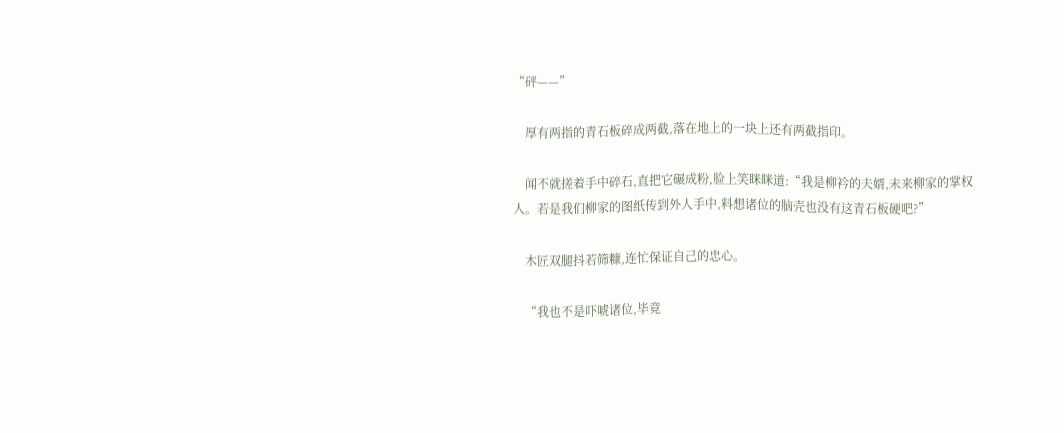“砰——”

    厚有两指的青石板碎成两截,落在地上的一块上还有两截指印。

    闻不就搓着手中碎石,直把它碾成粉,脸上笑眯眯道:“我是柳衿的夫婿,未来柳家的掌权人。若是我们柳家的图纸传到外人手中,料想诸位的脑壳也没有这青石板硬吧?”

    木匠双腿抖若筛糠,连忙保证自己的忠心。

    “我也不是吓唬诸位,毕竟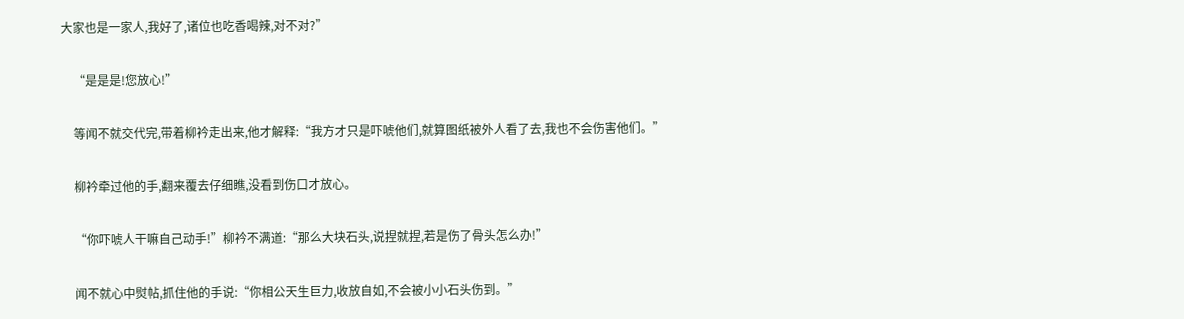大家也是一家人,我好了,诸位也吃香喝辣,对不对?”

    “是是是!您放心!”

    等闻不就交代完,带着柳衿走出来,他才解释:“我方才只是吓唬他们,就算图纸被外人看了去,我也不会伤害他们。”

    柳衿牵过他的手,翻来覆去仔细瞧,没看到伤口才放心。

    “你吓唬人干嘛自己动手!”柳衿不满道:“那么大块石头,说捏就捏,若是伤了骨头怎么办!”

    闻不就心中熨帖,抓住他的手说:“你相公天生巨力,收放自如,不会被小小石头伤到。”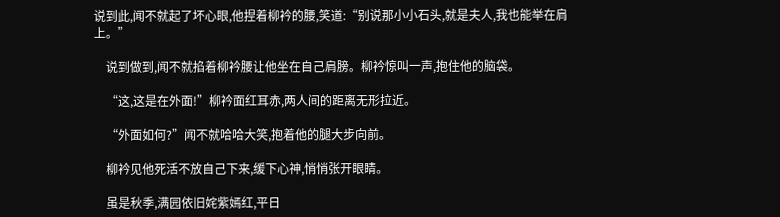说到此,闻不就起了坏心眼,他捏着柳衿的腰,笑道:“别说那小小石头,就是夫人,我也能举在肩上。”

    说到做到,闻不就掐着柳衿腰让他坐在自己肩膀。柳衿惊叫一声,抱住他的脑袋。

    “这,这是在外面!”柳衿面红耳赤,两人间的距离无形拉近。

    “外面如何?”闻不就哈哈大笑,抱着他的腿大步向前。

    柳衿见他死活不放自己下来,缓下心神,悄悄张开眼睛。

    虽是秋季,满园依旧姹紫嫣红,平日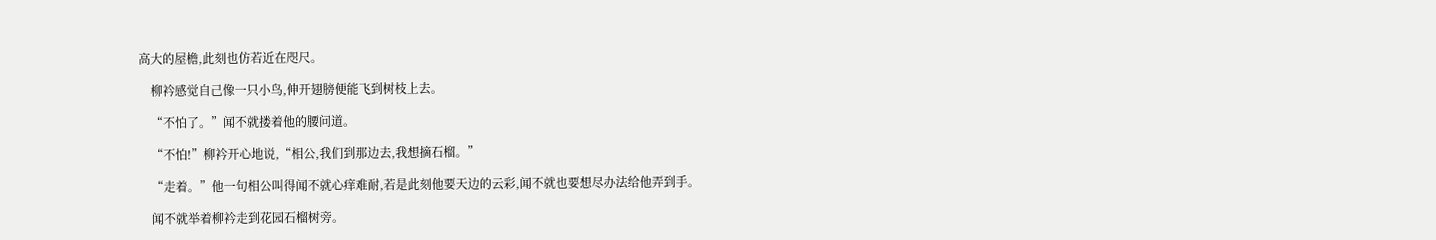高大的屋檐,此刻也仿若近在咫尺。

    柳衿感觉自己像一只小鸟,伸开翅膀便能飞到树枝上去。

    “不怕了。”闻不就搂着他的腰问道。

    “不怕!”柳衿开心地说,“相公,我们到那边去,我想摘石榴。”

    “走着。”他一句相公叫得闻不就心痒难耐,若是此刻他要天边的云彩,闻不就也要想尽办法给他弄到手。

    闻不就举着柳衿走到花园石榴树旁。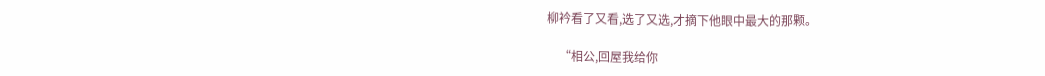柳衿看了又看,选了又选,才摘下他眼中最大的那颗。

    “相公,回屋我给你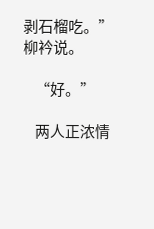剥石榴吃。”柳衿说。

    “好。”

    两人正浓情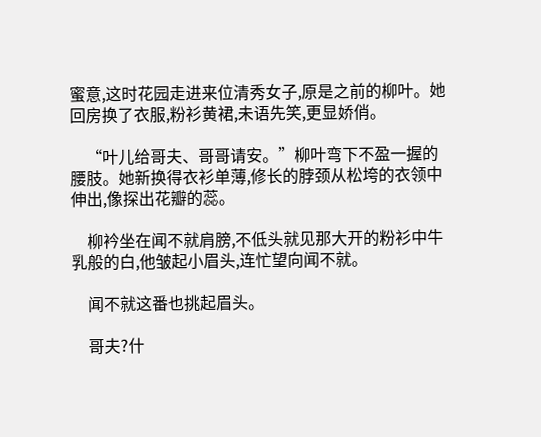蜜意,这时花园走进来位清秀女子,原是之前的柳叶。她回房换了衣服,粉衫黄裙,未语先笑,更显娇俏。

    “叶儿给哥夫、哥哥请安。”柳叶弯下不盈一握的腰肢。她新换得衣衫单薄,修长的脖颈从松垮的衣领中伸出,像探出花瓣的蕊。

    柳衿坐在闻不就肩膀,不低头就见那大开的粉衫中牛乳般的白,他皱起小眉头,连忙望向闻不就。

    闻不就这番也挑起眉头。

    哥夫?什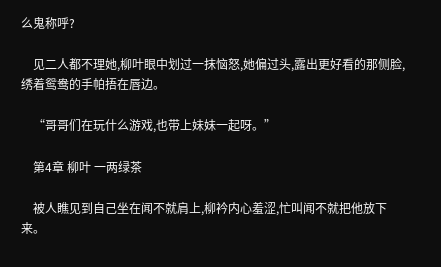么鬼称呼?

    见二人都不理她,柳叶眼中划过一抹恼怒,她偏过头,露出更好看的那侧脸,绣着鸳鸯的手帕捂在唇边。

    “哥哥们在玩什么游戏,也带上妹妹一起呀。”

    第4章 柳叶 一两绿茶

    被人瞧见到自己坐在闻不就肩上,柳衿内心羞涩,忙叫闻不就把他放下来。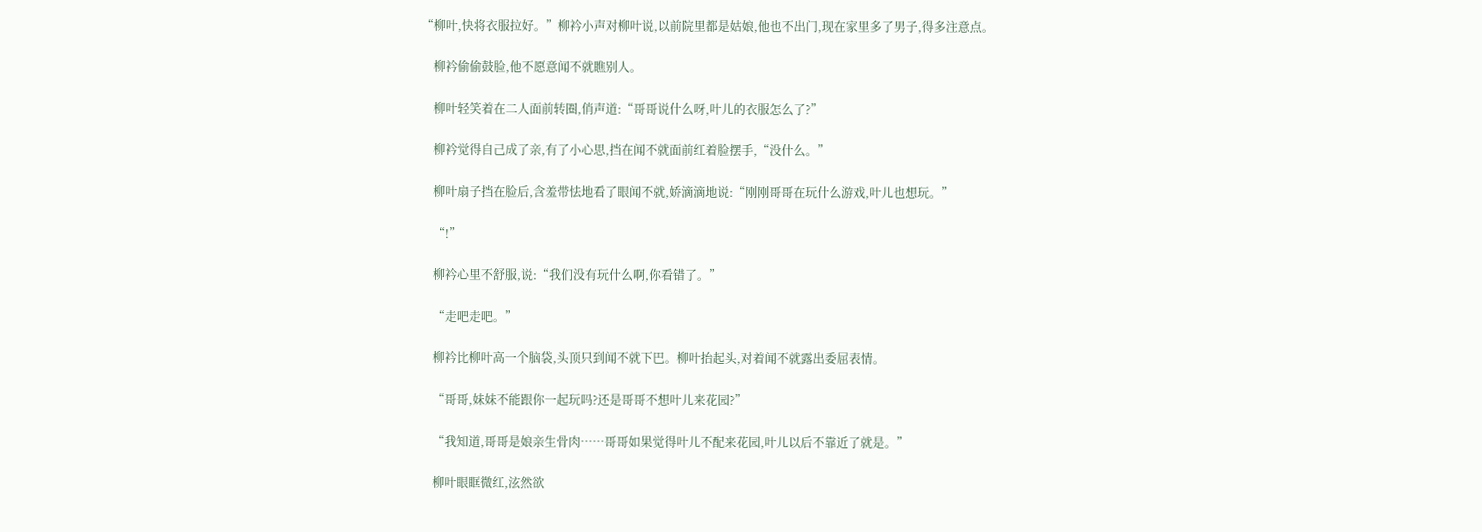“柳叶,快将衣服拉好。”柳衿小声对柳叶说,以前院里都是姑娘,他也不出门,现在家里多了男子,得多注意点。

    柳衿偷偷鼓脸,他不愿意闻不就瞧别人。

    柳叶轻笑着在二人面前转圈,俏声道:“哥哥说什么呀,叶儿的衣服怎么了?”

    柳衿觉得自己成了亲,有了小心思,挡在闻不就面前红着脸摆手,“没什么。”

    柳叶扇子挡在脸后,含羞带怯地看了眼闻不就,娇滴滴地说:“刚刚哥哥在玩什么游戏,叶儿也想玩。”

    “!”

    柳衿心里不舒服,说:“我们没有玩什么啊,你看错了。”

    “走吧走吧。”

    柳衿比柳叶高一个脑袋,头顶只到闻不就下巴。柳叶抬起头,对着闻不就露出委屈表情。

    “哥哥,妹妹不能跟你一起玩吗?还是哥哥不想叶儿来花园?”

    “我知道,哥哥是娘亲生骨肉……哥哥如果觉得叶儿不配来花园,叶儿以后不靠近了就是。”

    柳叶眼眶微红,泫然欲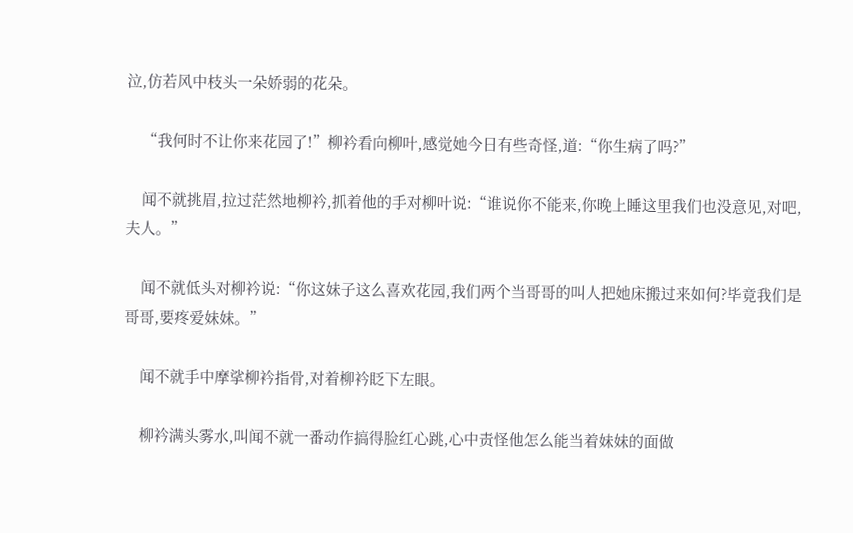泣,仿若风中枝头一朵娇弱的花朵。

    “我何时不让你来花园了!”柳衿看向柳叶,感觉她今日有些奇怪,道:“你生病了吗?”

    闻不就挑眉,拉过茫然地柳衿,抓着他的手对柳叶说:“谁说你不能来,你晚上睡这里我们也没意见,对吧,夫人。”

    闻不就低头对柳衿说:“你这妹子这么喜欢花园,我们两个当哥哥的叫人把她床搬过来如何?毕竟我们是哥哥,要疼爱妹妹。”

    闻不就手中摩挲柳衿指骨,对着柳衿眨下左眼。

    柳衿满头雾水,叫闻不就一番动作搞得脸红心跳,心中责怪他怎么能当着妹妹的面做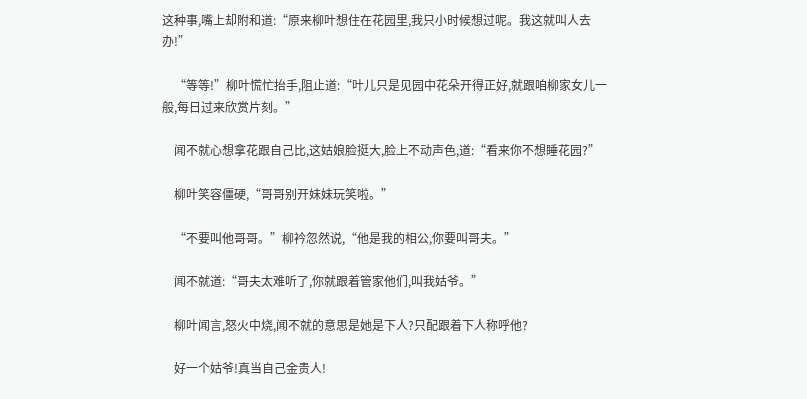这种事,嘴上却附和道:“原来柳叶想住在花园里,我只小时候想过呢。我这就叫人去办!”

    “等等!”柳叶慌忙抬手,阻止道:“叶儿只是见园中花朵开得正好,就跟咱柳家女儿一般,每日过来欣赏片刻。”

    闻不就心想拿花跟自己比,这姑娘脸挺大,脸上不动声色,道:“看来你不想睡花园?”

    柳叶笑容僵硬,“哥哥别开妹妹玩笑啦。”

    “不要叫他哥哥。”柳衿忽然说,“他是我的相公,你要叫哥夫。”

    闻不就道:“哥夫太难听了,你就跟着管家他们,叫我姑爷。”

    柳叶闻言,怒火中烧,闻不就的意思是她是下人?只配跟着下人称呼他?

    好一个姑爷!真当自己金贵人!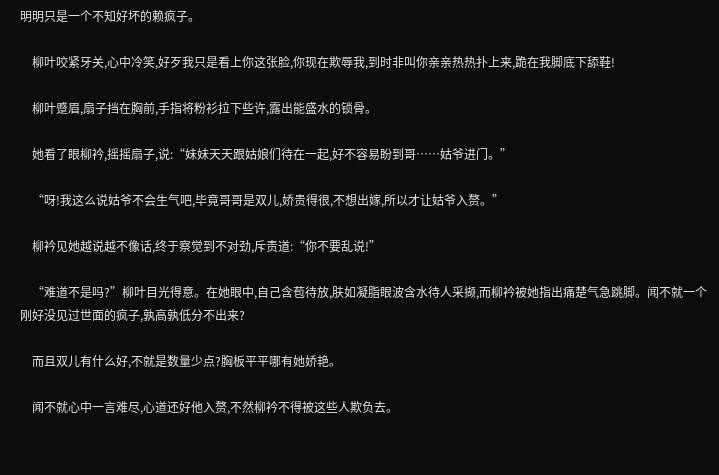明明只是一个不知好坏的赖疯子。

    柳叶咬紧牙关,心中冷笑,好歹我只是看上你这张脸,你现在欺辱我,到时非叫你亲亲热热扑上来,跪在我脚底下舔鞋!

    柳叶蹙眉,扇子挡在胸前,手指将粉衫拉下些许,露出能盛水的锁骨。

    她看了眼柳衿,摇摇扇子,说:“妹妹天天跟姑娘们待在一起,好不容易盼到哥……姑爷进门。”

    “呀!我这么说姑爷不会生气吧,毕竟哥哥是双儿,娇贵得很,不想出嫁,所以才让姑爷入赘。”

    柳衿见她越说越不像话,终于察觉到不对劲,斥责道:“你不要乱说!”

    “难道不是吗?”柳叶目光得意。在她眼中,自己含苞待放,肤如凝脂眼波含水待人采撷,而柳衿被她指出痛楚气急跳脚。闻不就一个刚好没见过世面的疯子,孰高孰低分不出来?

    而且双儿有什么好,不就是数量少点?胸板平平哪有她娇艳。

    闻不就心中一言难尽,心道还好他入赘,不然柳衿不得被这些人欺负去。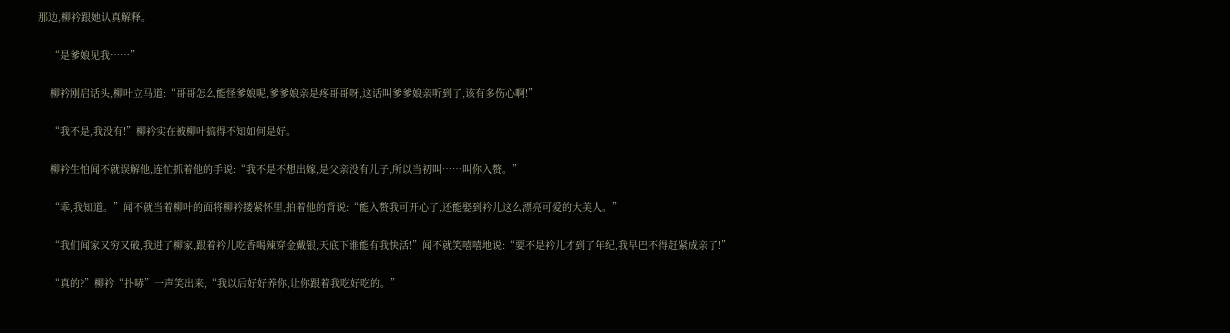那边,柳衿跟她认真解释。

    “是爹娘见我……”

    柳衿刚启话头,柳叶立马道:“哥哥怎么能怪爹娘呢,爹爹娘亲是疼哥哥呀,这话叫爹爹娘亲听到了,该有多伤心啊!”

    “我不是,我没有!”柳衿实在被柳叶搞得不知如何是好。

    柳衿生怕闻不就误解他,连忙抓着他的手说:“我不是不想出嫁,是父亲没有儿子,所以当初叫……叫你入赘。”

    “乖,我知道。”闻不就当着柳叶的面将柳衿搂紧怀里,拍着他的背说:“能入赘我可开心了,还能娶到衿儿这么漂亮可爱的大美人。”

    “我们闻家又穷又破,我进了柳家,跟着衿儿吃香喝辣穿金戴银,天底下谁能有我快活!”闻不就笑嘻嘻地说:“要不是衿儿才到了年纪,我早巴不得赶紧成亲了!”

    “真的?”柳衿“扑哧”一声笑出来,“我以后好好养你,让你跟着我吃好吃的。”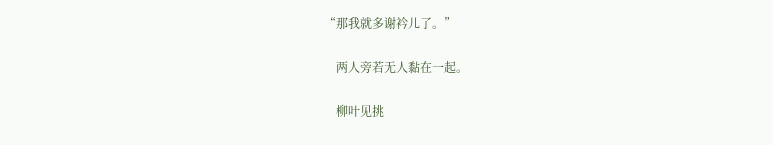“那我就多谢衿儿了。”

    两人旁若无人黏在一起。

    柳叶见挑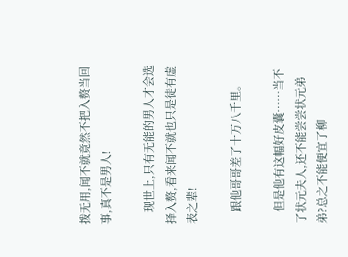拨无用,闻不就竟然不把入赘当回事,真不是男人!

    现世上,只有无能的男人才会选择入赘,看来闻不就也只是徒有虚表之辈!

    跟他哥哥差了十万八千里。

    但是他有这幅好皮囊……当不了状元夫人,还不能尝尝状元弟弟?总之不能便宜了柳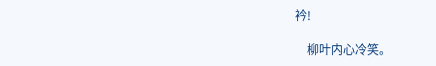衿!

    柳叶内心冷笑。